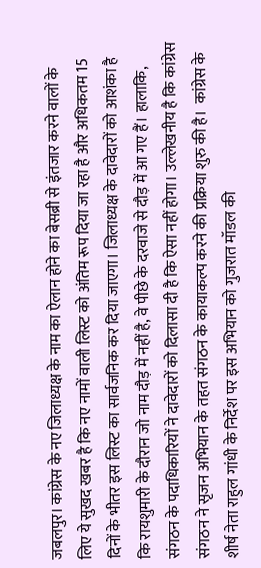जबलपुर। कांग्रेस के नए जिलाध्यक्ष के नाम का ऐलान होने का बेसब्री से इंतजार करने वालों के लिए ये सुखद खबर है कि नए नामों वाली लिस्ट को अंतिम रूप दिया जा रहा है और अधिकतम 15 दिनों के भीतर इस लिस्ट का सार्वजनिक कर दिया जाएगा। जिलाध्यक्ष के दावेदारों को आशंका है कि रायशुमारी के दौरान जो नाम दौड़ में नहीं है, वे पीछे के दरवाजे से दौड़ में आ गए हैं। हालाकि, संगठन के पदाधिकारियों ने दावेदारों को दिलासा दी है कि ऐसा नहीं होगा। उल्लेखनीय है कि कांग्रेस संगठन ने सृजन अभियान के तहत संगठन के कायाकल्प करने की प्रक्रिया शुरु की है।  कांग्रेस के शीर्ष नेता राहुल गांधी के निर्देश पर इस अभियान को गुजरात मॉडल की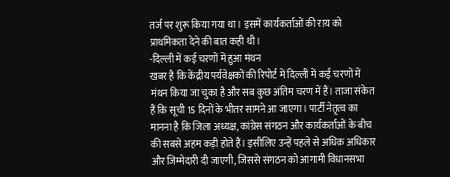तर्ज पर शुरू किया गया था। इसमें कार्यकर्ताओं की राय को प्राथमिकता देने की बात कही थी।
-दिल्ली में कई चरणों में हुआ मंथन
खबर है कि केंद्रीय पर्यवेक्षकों की रिपोर्ट में दिल्ली में कई चरणों में मंथन किया जा चुका है और सब कुछ अंतिम चरण में हैं। ताजा संकेत हैं कि सूची 15 दिनों के भीतर सामने आ जाएगा। पार्टी नेतृत्व का मानना है कि जिला अध्यक्ष, कांग्रेस संगठन और कार्यकर्ताओं के बीच की सबसे अहम कड़ी होते हैं। इसीलिए उन्हें पहले से अधिक अधिकार और जिम्मेदारी दी जाएगी, जिससे संगठन को आगामी विधानसभा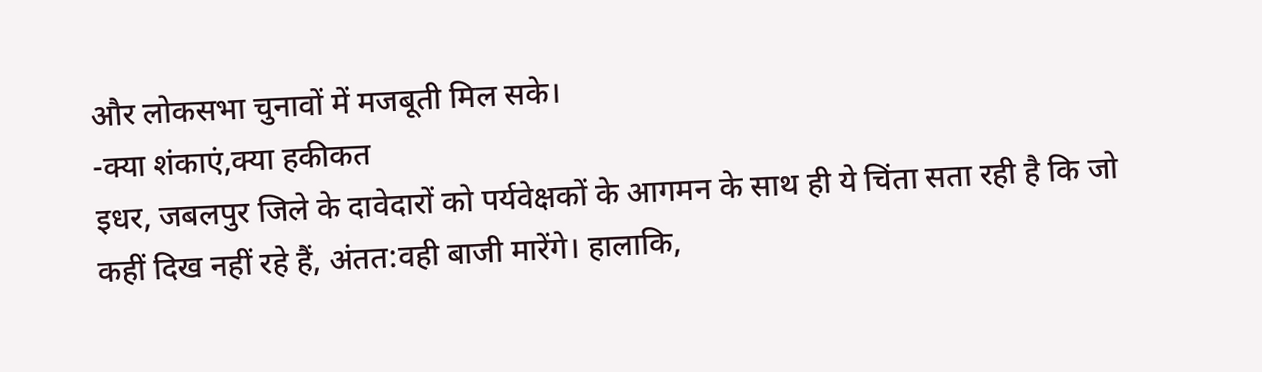और लोकसभा चुनावों में मजबूती मिल सके।
-क्या शंकाएं,क्या हकीकत
इधर, जबलपुर जिले के दावेदारों को पर्यवेक्षकों के आगमन के साथ ही ये चिंता सता रही है कि जो कहीं दिख नहीं रहे हैं, अंतत:वही बाजी मारेंगे। हालाकि,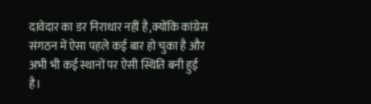दावेदार का डर निराधार नहीं है,क्योंकि कांग्रेस संगठन में ऐसा पहले कई बार हो चुका है और अभी भी कई स्थानों पर ऐसी स्थिति बनी हुई है।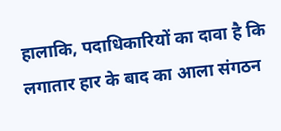हालाकि, पदाधिकारियों का दावा है कि लगातार हार के बाद का आला संगठन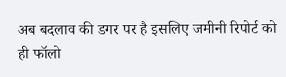अब बदलाव की डगर पर है इसलिए जमीनी रिपोर्ट को ही फॉलो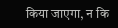किया जाएगा, न कि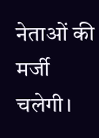नेताओं की मर्जी चलेगी।